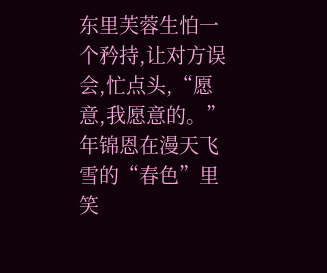东里芙蓉生怕一个矜持,让对方误会,忙点头,“愿意,我愿意的。”
年锦恩在漫天飞雪的“春色”里笑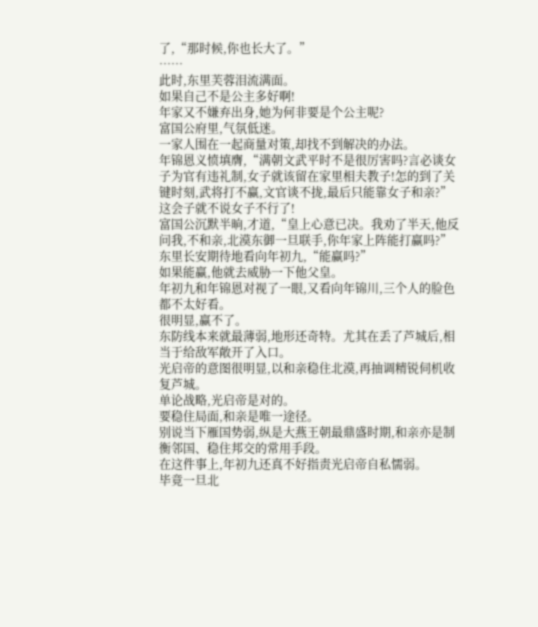了,“那时候,你也长大了。”
……
此时,东里芙蓉泪流满面。
如果自己不是公主多好啊!
年家又不嫌弃出身,她为何非要是个公主呢?
富国公府里,气氛低迷。
一家人围在一起商量对策,却找不到解决的办法。
年锦恩义愤填膺,“满朝文武平时不是很厉害吗?言必谈女子为官有违礼制,女子就该留在家里相夫教子!怎的到了关键时刻,武将打不赢,文官谈不拢,最后只能靠女子和亲?”
这会子就不说女子不行了!
富国公沉默半晌,才道,“皇上心意已决。我劝了半天,他反问我,不和亲,北漠东御一旦联手,你年家上阵能打赢吗?”
东里长安期待地看向年初九,“能赢吗?”
如果能赢,他就去威胁一下他父皇。
年初九和年锦恩对视了一眼,又看向年锦川,三个人的脸色都不太好看。
很明显,赢不了。
东防线本来就最薄弱,地形还奇特。尤其在丢了芦城后,相当于给敌军敞开了入口。
光启帝的意图很明显,以和亲稳住北漠,再抽调精锐伺机收复芦城。
单论战略,光启帝是对的。
要稳住局面,和亲是唯一途径。
别说当下雁国势弱,纵是大燕王朝最鼎盛时期,和亲亦是制衡邻国、稳住邦交的常用手段。
在这件事上,年初九还真不好指责光启帝自私懦弱。
毕竟一旦北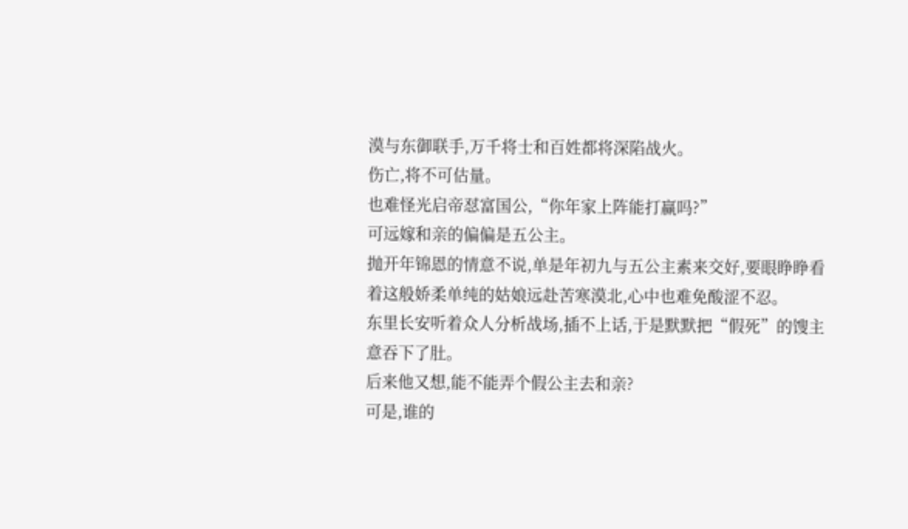漠与东御联手,万千将士和百姓都将深陷战火。
伤亡,将不可估量。
也难怪光启帝怼富国公,“你年家上阵能打赢吗?”
可远嫁和亲的偏偏是五公主。
抛开年锦恩的情意不说,单是年初九与五公主素来交好,要眼睁睁看着这般娇柔单纯的姑娘远赴苦寒漠北,心中也难免酸涩不忍。
东里长安听着众人分析战场,插不上话,于是默默把“假死”的馊主意吞下了肚。
后来他又想,能不能弄个假公主去和亲?
可是,谁的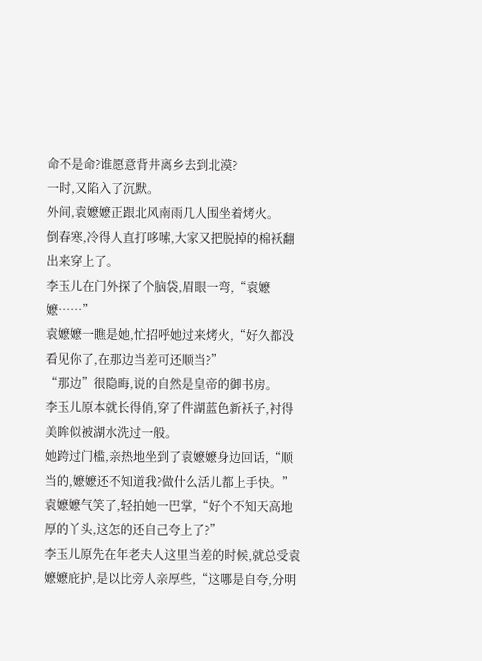命不是命?谁愿意背井离乡去到北漠?
一时,又陷入了沉默。
外间,袁嬷嬷正跟北风南雨几人围坐着烤火。
倒春寒,冷得人直打哆嗦,大家又把脱掉的棉袄翻出来穿上了。
李玉儿在门外探了个脑袋,眉眼一弯,“袁嬷嬷……”
袁嬷嬷一瞧是她,忙招呼她过来烤火,“好久都没看见你了,在那边当差可还顺当?”
“那边”很隐晦,说的自然是皇帝的御书房。
李玉儿原本就长得俏,穿了件湖蓝色新袄子,衬得美眸似被湖水洗过一般。
她跨过门槛,亲热地坐到了袁嬷嬷身边回话,“顺当的,嬷嬷还不知道我?做什么活儿都上手快。”
袁嬷嬷气笑了,轻拍她一巴掌,“好个不知天高地厚的丫头,这怎的还自己夸上了?”
李玉儿原先在年老夫人这里当差的时候,就总受袁嬷嬷庇护,是以比旁人亲厚些,“这哪是自夸,分明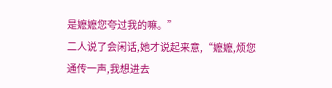是嬷嬷您夸过我的嘛。”
二人说了会闲话,她才说起来意,“嬷嬷,烦您通传一声,我想进去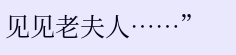见见老夫人……”